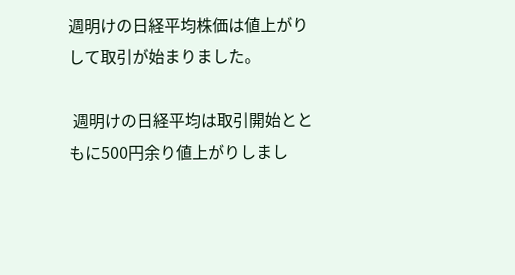週明けの日経平均株価は値上がりして取引が始まりました。

 週明けの日経平均は取引開始とともに500円余り値上がりしまし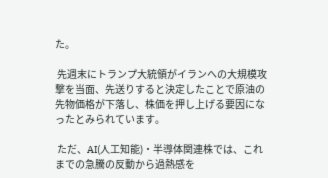た。

 先週末にトランプ大統領がイランへの大規模攻撃を当面、先送りすると決定したことで原油の先物価格が下落し、株価を押し上げる要因になったとみられています。

 ただ、AI(人工知能)・半導体関連株では、これまでの急騰の反動から過熱感を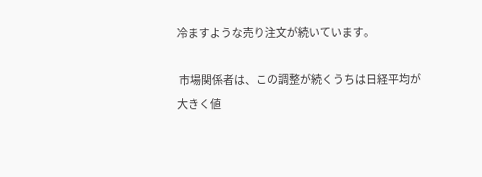冷ますような売り注文が続いています。

 市場関係者は、この調整が続くうちは日経平均が大きく値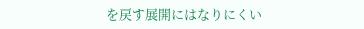を戻す展開にはなりにくい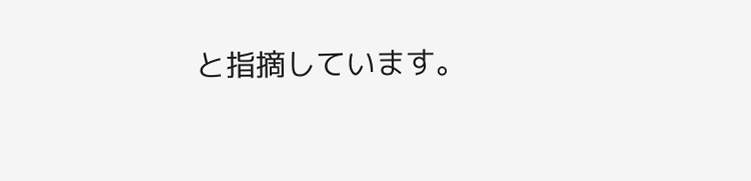と指摘しています。